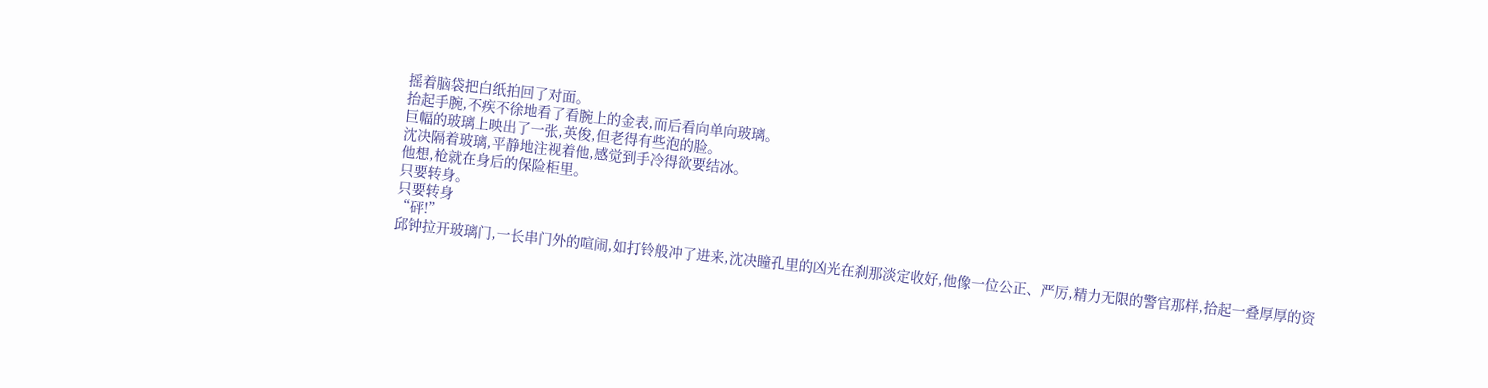摇着脑袋把白纸拍回了对面。
抬起手腕,不疾不徐地看了看腕上的金表,而后看向单向玻璃。
巨幅的玻璃上映出了一张,英俊,但老得有些泡的脸。
沈决隔着玻璃,平静地注视着他,感觉到手冷得欲要结冰。
他想,枪就在身后的保险柜里。
只要转身。
只要转身
“砰!”
邱钟拉开玻璃门,一长串门外的喧闹,如打铃般冲了进来,沈决瞳孔里的凶光在刹那淡定收好,他像一位公正、严厉,精力无限的警官那样,拾起一叠厚厚的资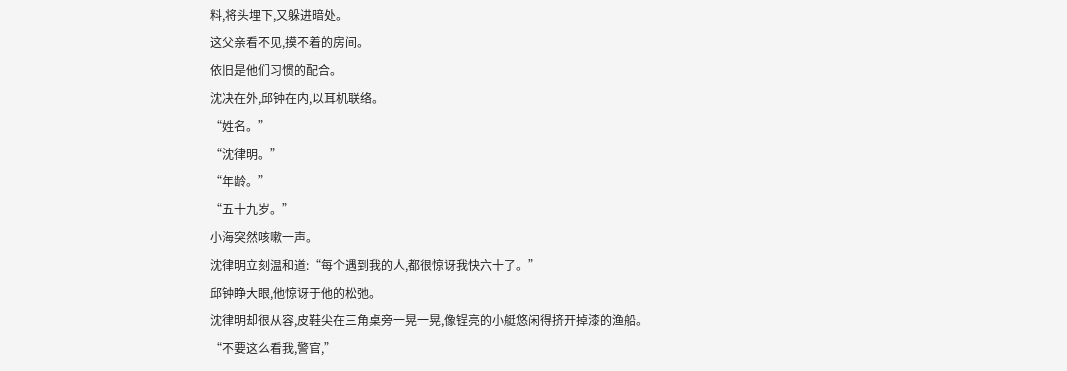料,将头埋下,又躲进暗处。
这父亲看不见,摸不着的房间。
依旧是他们习惯的配合。
沈决在外,邱钟在内,以耳机联络。
“姓名。”
“沈律明。”
“年龄。”
“五十九岁。”
小海突然咳嗽一声。
沈律明立刻温和道:“每个遇到我的人,都很惊讶我快六十了。”
邱钟睁大眼,他惊讶于他的松弛。
沈律明却很从容,皮鞋尖在三角桌旁一晃一晃,像锃亮的小艇悠闲得挤开掉漆的渔船。
“不要这么看我,警官,”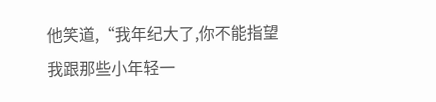他笑道,“我年纪大了,你不能指望我跟那些小年轻一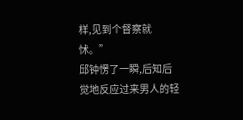样,见到个督察就怵。”
邱钟愣了一瞬,后知后觉地反应过来男人的轻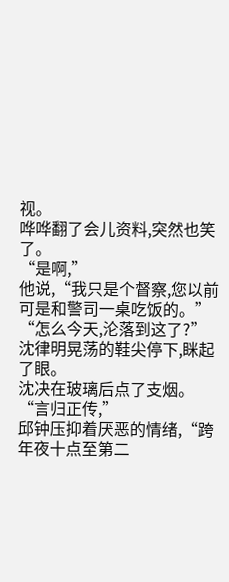视。
哗哗翻了会儿资料,突然也笑了。
“是啊,”
他说,“我只是个督察,您以前可是和警司一桌吃饭的。”
“怎么今天,沦落到这了?”
沈律明晃荡的鞋尖停下,眯起了眼。
沈决在玻璃后点了支烟。
“言归正传,”
邱钟压抑着厌恶的情绪,“跨年夜十点至第二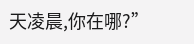天凌晨,你在哪?”